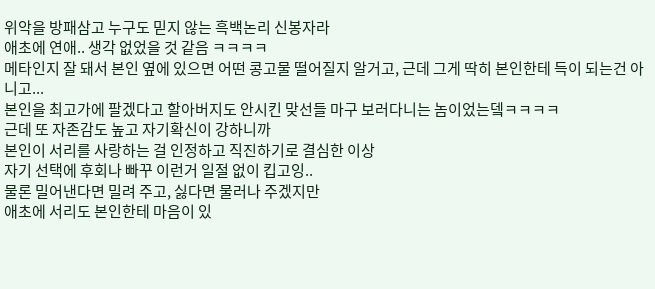위악을 방패삼고 누구도 믿지 않는 흑백논리 신봉자라
애초에 연애.. 생각 없었을 것 같음 ㅋㅋㅋㅋ
메타인지 잘 돼서 본인 옆에 있으면 어떤 콩고물 떨어질지 알거고, 근데 그게 딱히 본인한테 득이 되는건 아니고...
본인을 최고가에 팔겠다고 할아버지도 안시킨 맞선들 마구 보러다니는 놈이었는뎈ㅋㅋㅋㅋ
근데 또 자존감도 높고 자기확신이 강하니까
본인이 서리를 사랑하는 걸 인정하고 직진하기로 결심한 이상
자기 선택에 후회나 빠꾸 이런거 일절 없이 킵고잉..
물론 밀어낸다면 밀려 주고, 싫다면 물러나 주겠지만
애초에 서리도 본인한테 마음이 있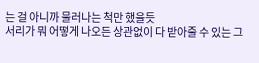는 걸 아니까 물러나는 척만 했을듯
서리가 뭐 어떻게 나오든 상관없이 다 받아줄 수 있는 그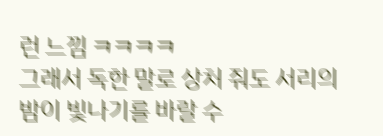런 느낌 ㅋㅋㅋㅋ
그래서 독한 말로 상처 줘도 서리의 밤이 빛나기를 바랄 수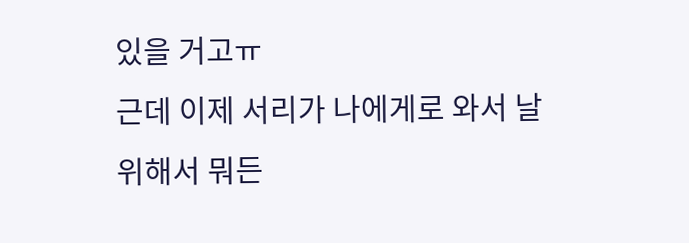있을 거고ㅠ
근데 이제 서리가 나에게로 와서 날 위해서 뭐든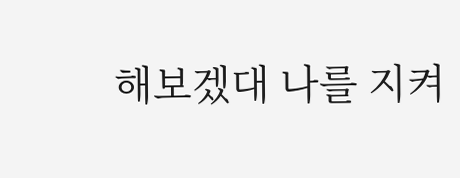해보겠대 나를 지켜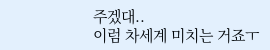주겠대..
이럼 차세계 미치는 거죠ㅜ